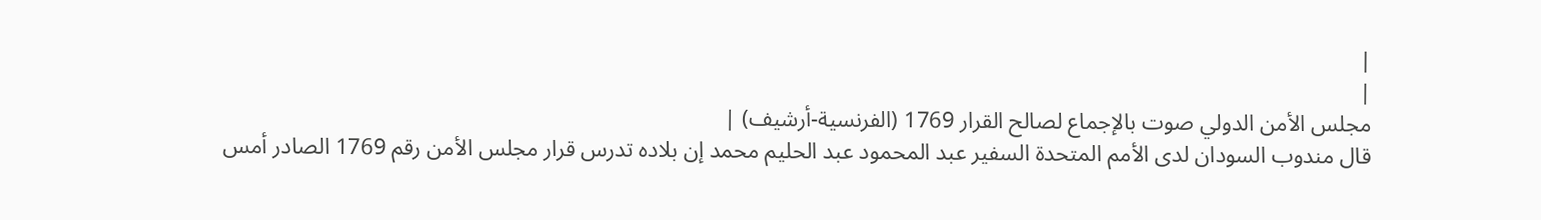|
|
مجلس الأمن الدولي صوت بالإجماع لصالح القرار 1769 (الفرنسية-أرشيف) |
قال مندوب السودان لدى الأمم المتحدة السفير عبد المحمود عبد الحليم محمد إن بلاده تدرس قرار مجلس الأمن رقم 1769 الصادر أمس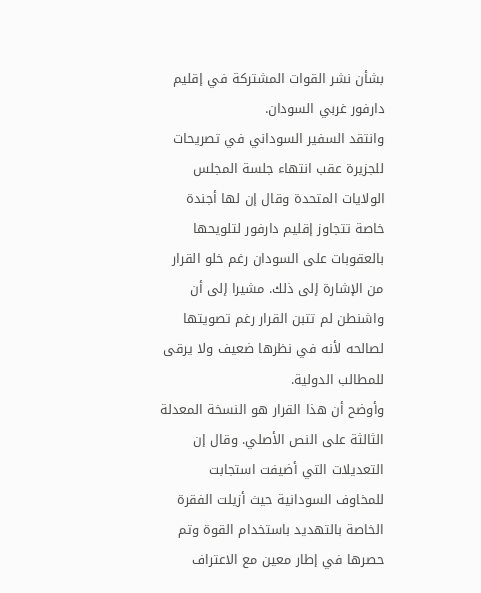بشأن نشر القوات المشتركة في إقليم دارفور غربي السودان.
وانتقد السفير السوداني في تصريحات للجزيرة عقب انتهاء جلسة المجلس الولايات المتحدة وقال إن لها أجندة خاصة تتجاوز إقليم دارفور لتلويحها بالعقوبات على السودان رغم خلو القرار من الإشارة إلى ذلك. مشيرا إلى أن واشنطن لم تتبن القرار رغم تصويتها لصالحه لأنه في نظرها ضعيف ولا يرقى للمطالب الدولية.
وأوضح أن هذا القرار هو النسخة المعدلة الثالثة على النص الأصلي. وقال إن التعديلات التي أضيفت استجابت للمخاوف السودانية حيث أزيلت الفقرة الخاصة بالتهديد باستخدام القوة وتم حصرها في إطار معين مع الاعتراف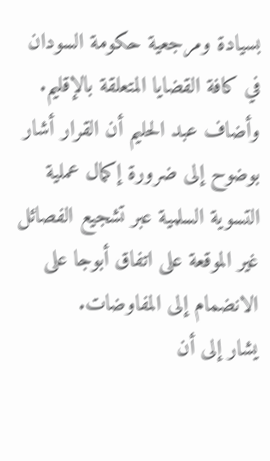بسيادة ومرجعية حكومة السودان في كافة القضايا المتعلقة بالإقليم.
وأضاف عبد الحليم أن القرار أشار بوضوح إلى ضرورة إكمال عملية التسوية السلمية عبر تشجيع الفصائل غير الموقعة على اتفاق أبوجا على الانضمام إلى المفاوضات.
يشار إلى أن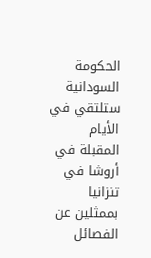الحكومة السودانية ستلتقي في الأيام المقبلة في أروشا في تنزانيا بممثلين عن الفصائل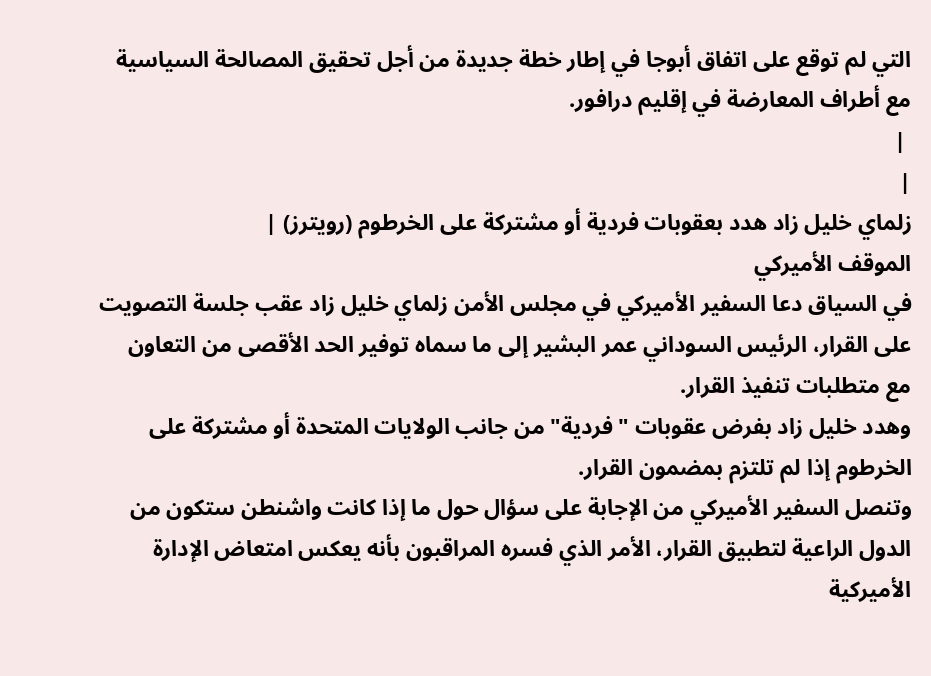التي لم توقع على اتفاق أبوجا في إطار خطة جديدة من أجل تحقيق المصالحة السياسية مع أطراف المعارضة في إقليم درافور.
 |
|
زلماي خليل زاد هدد بعقوبات فردية أو مشتركة على الخرطوم (رويترز) |
الموقف الأميركي
في السياق دعا السفير الأميركي في مجلس الأمن زلماي خليل زاد عقب جلسة التصويت على القرار، الرئيس السوداني عمر البشير إلى ما سماه توفير الحد الأقصى من التعاون مع متطلبات تنفيذ القرار.
وهدد خليل زاد بفرض عقوبات "فردية" من جانب الولايات المتحدة أو مشتركة على الخرطوم إذا لم تلتزم بمضمون القرار.
وتنصل السفير الأميركي من الإجابة على سؤال حول ما إذا كانت واشنطن ستكون من الدول الراعية لتطبيق القرار، الأمر الذي فسره المراقبون بأنه يعكس امتعاض الإدارة الأميركية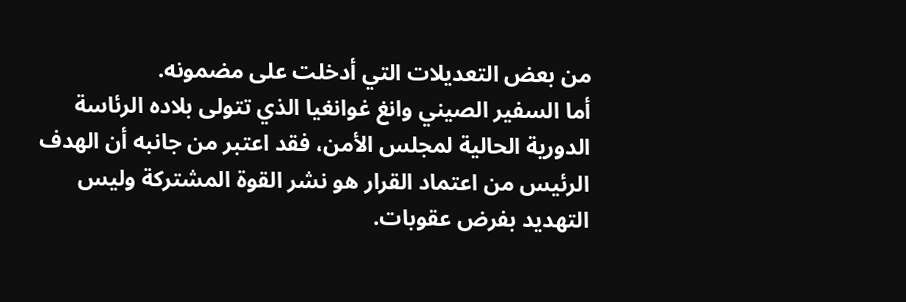من بعض التعديلات التي أدخلت على مضمونه.
أما السفير الصيني وانغ غوانغيا الذي تتولى بلاده الرئاسة الدورية الحالية لمجلس الأمن، فقد اعتبر من جانبه أن الهدف الرئيس من اعتماد القرار هو نشر القوة المشتركة وليس التهديد بفرض عقوبات.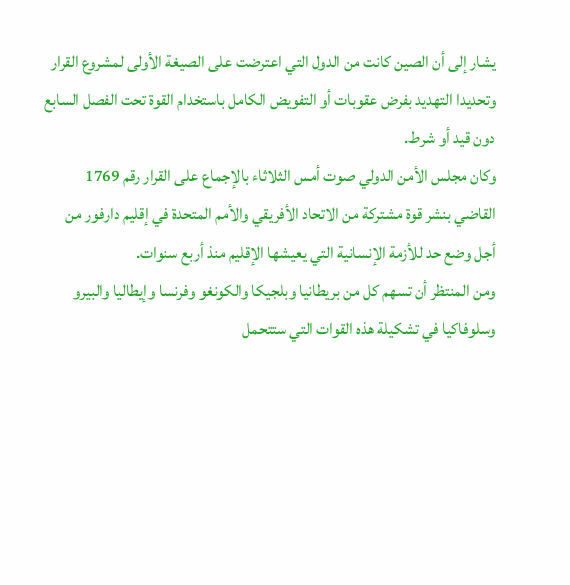يشار إلى أن الصين كانت من الدول التي اعترضت على الصيغة الأولى لمشروع القرار وتحديدا التهديد بفرض عقوبات أو التفويض الكامل باستخدام القوة تحت الفصل السابع دون قيد أو شرط.
وكان مجلس الأمن الدولي صوت أمس الثلاثاء بالإجماع على القرار رقم 1769 القاضي بنشر قوة مشتركة من الاتحاد الأفريقي والأمم المتحدة في إقليم دارفور من أجل وضع حد للأزمة الإنسانية التي يعيشها الإقليم منذ أربع سنوات.
ومن المنتظر أن تسهم كل من بريطانيا وبلجيكا والكونغو وفرنسا وإيطاليا والبيرو وسلوفاكيا في تشكيلة هذه القوات التي ستتحمل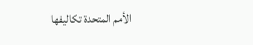الأمم المتحدة تكاليفها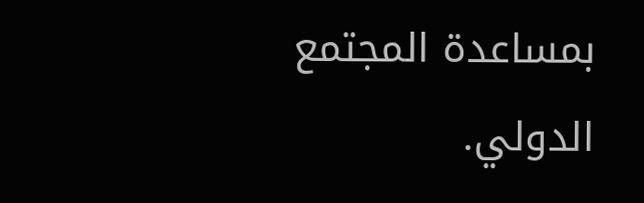بمساعدة المجتمع الدولي.